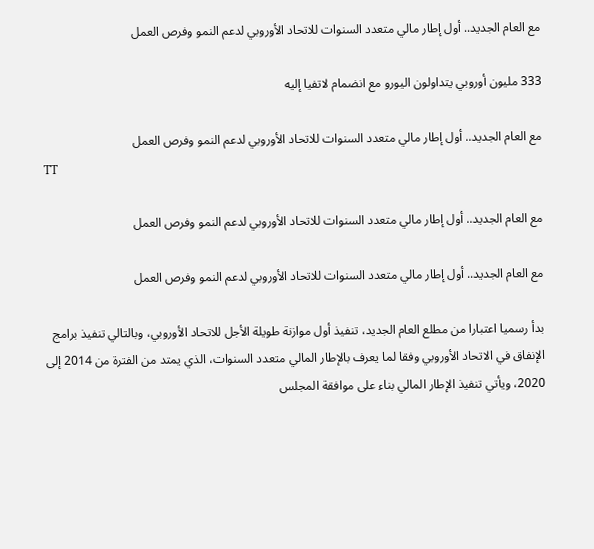مع العام الجديد.. أول إطار مالي متعدد السنوات للاتحاد الأوروبي لدعم النمو وفرص العمل

333 مليون أوروبي يتداولون اليورو مع انضمام لاتفيا إليه

مع العام الجديد.. أول إطار مالي متعدد السنوات للاتحاد الأوروبي لدعم النمو وفرص العمل
TT

مع العام الجديد.. أول إطار مالي متعدد السنوات للاتحاد الأوروبي لدعم النمو وفرص العمل

مع العام الجديد.. أول إطار مالي متعدد السنوات للاتحاد الأوروبي لدعم النمو وفرص العمل

بدأ رسميا اعتبارا من مطلع العام الجديد، تنفيذ أول موازنة طويلة الأجل للاتحاد الأوروبي، وبالتالي تنفيذ برامج الإنفاق في الاتحاد الأوروبي وفقا لما يعرف بالإطار المالي متعدد السنوات، الذي يمتد من الفترة من 2014 إلى 2020، ويأتي تنفيذ الإطار المالي بناء على موافقة المجلس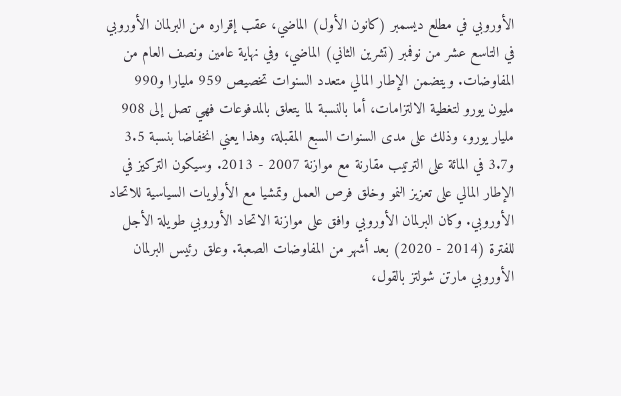الأوروبي في مطلع ديسمبر (كانون الأول) الماضي، عقب إقراره من البرلمان الأوروبي في التاسع عشر من نوفمبر (تشرين الثاني) الماضي، وفي نهاية عامين ونصف العام من المفاوضات. ويتضمن الإطار المالي متعدد السنوات تخصيص 959 مليارا و990 مليون يورو لتغطية الالتزامات، أما بالنسبة لما يتعلق بالمدفوعات فهي تصل إلى 908 مليار يورو، وذلك على مدى السنوات السبع المقبلة، وهذا يعني انخفاضا بنسبة 3.5 و3.7 في المائة على الترتيب مقارنة مع موازنة 2007 - 2013. وسيكون التركيز في الإطار المالي على تعزيز النمو وخلق فرص العمل وتمشيا مع الأولويات السياسية للاتحاد الأوروبي. وكان البرلمان الأوروبي وافق على موازنة الاتحاد الأوروبي طويلة الأجل للفترة (2014 - 2020) بعد أشهر من المفاوضات الصعبة. وعلق رئيس البرلمان الأوروبي مارتن شولتز بالقول،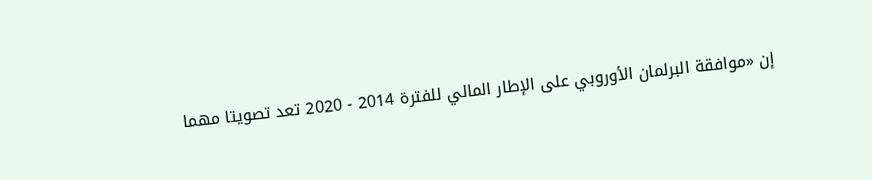إن «موافقة البرلمان الأوروبي على الإطار المالي للفترة 2014 - 2020 تعد تصويتا مهما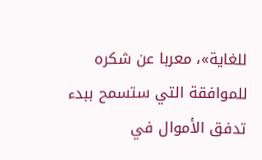للغاية»، معربا عن شكره للموافقة التي ستسمح ببدء تدفق الأموال في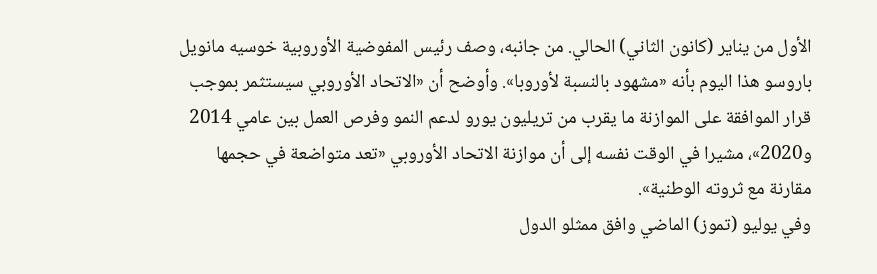الأول من يناير (كانون الثاني) الحالي. من جانبه، وصف رئيس المفوضية الأوروبية خوسيه مانويل باروسو هذا اليوم بأنه «مشهود بالنسبة لأوروبا». وأوضح أن «الاتحاد الأوروبي سيستثمر بموجب قرار الموافقة على الموازنة ما يقرب من تريليون يورو لدعم النمو وفرص العمل بين عامي 2014 و2020»، مشيرا في الوقت نفسه إلى أن موازنة الاتحاد الأوروبي «تعد متواضعة في حجمها مقارنة مع ثروته الوطنية».
وفي يوليو (تموز) الماضي وافق ممثلو الدول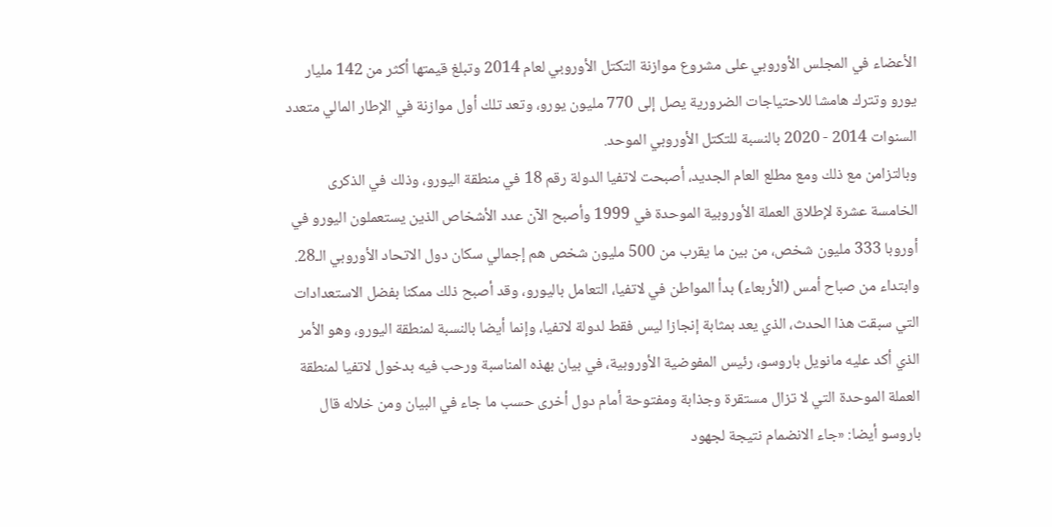الأعضاء في المجلس الأوروبي على مشروع موازنة التكتل الأوروبي لعام 2014 وتبلغ قيمتها أكثر من 142 مليار يورو وتترك هامشا للاحتياجات الضرورية يصل إلى 770 مليون يورو، وتعد تلك أول موازنة في الإطار المالي متعدد السنوات 2014 - 2020 بالنسبة للتكتل الأوروبي الموحد.
وبالتزامن مع ذلك ومع مطلع العام الجديد، أصبحت لاتفيا الدولة رقم 18 في منطقة اليورو، وذلك في الذكرى الخامسة عشرة لإطلاق العملة الأوروبية الموحدة في 1999 وأصبح الآن عدد الأشخاص الذين يستعملون اليورو في أوروبا 333 مليون شخص، من بين ما يقرب من 500 مليون شخص هم إجمالي سكان دول الاتحاد الأوروبي الـ28.
وابتداء من صباح أمس (الأربعاء) بدأ المواطن في لاتفيا، التعامل باليورو، وقد أصبح ذلك ممكنا بفضل الاستعدادات التي سبقت هذا الحدث، الذي يعد بمثابة إنجازا ليس فقط لدولة لاتفيا، وإنما أيضا بالنسبة لمنطقة اليورو، وهو الأمر الذي أكد عليه مانويل باروسو، رئيس المفوضية الأوروبية، في بيان بهذه المناسبة ورحب فيه بدخول لاتفيا لمنطقة العملة الموحدة التي لا تزال مستقرة وجذابة ومفتوحة أمام دول أخرى حسب ما جاء في البيان ومن خلاله قال باروسو أيضا: «جاء الانضمام نتيجة لجهود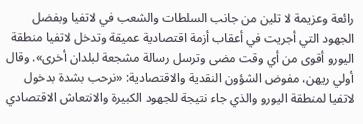رائعة وعزيمة لا تلين من جانب السلطات والشعب في لاتفيا وبفضل الجهود التي أجريت في أعقاب أزمة اقتصادية عميقة وتدخل لاتفيا منطقة اليورو أقوى من أي وقت مضى وترسل رسالة مشجعة لبلدان أخرى». وقال أولي ريهن، مفوض الشؤون النقدية والاقتصادية: «نرحب بشدة بدخول لاتفيا لمنطقة اليورو والذي جاء نتيجة للجهود الكبيرة والانتعاش الاقتصادي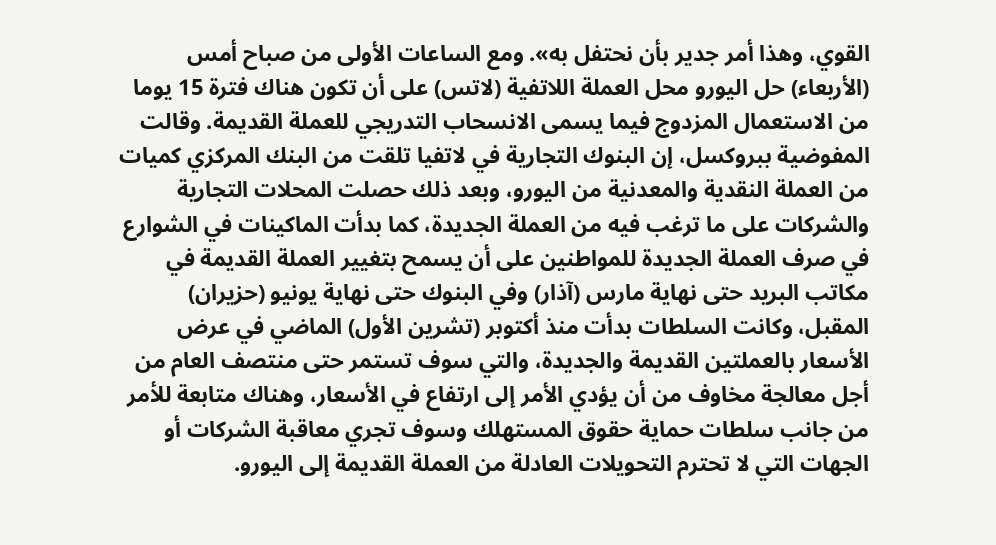القوي، وهذا أمر جدير بأن نحتفل به». ومع الساعات الأولى من صباح أمس (الأربعاء) حل اليورو محل العملة اللاتفية (لاتس) على أن تكون هناك فترة 15 يوما من الاستعمال المزدوج فيما يسمى الانسحاب التدريجي للعملة القديمة. وقالت المفوضية ببروكسل، إن البنوك التجارية في لاتفيا تلقت من البنك المركزي كميات من العملة النقدية والمعدنية من اليورو، وبعد ذلك حصلت المحلات التجارية والشركات على ما ترغب فيه من العملة الجديدة، كما بدأت الماكينات في الشوارع في صرف العملة الجديدة للمواطنين على أن يسمح بتغيير العملة القديمة في مكاتب البريد حتى نهاية مارس (آذار) وفي البنوك حتى نهاية يونيو (حزيران) المقبل، وكانت السلطات بدأت منذ أكتوبر (تشرين الأول) الماضي في عرض الأسعار بالعملتين القديمة والجديدة، والتي سوف تستمر حتى منتصف العام من أجل معالجة مخاوف من أن يؤدي الأمر إلى ارتفاع في الأسعار، وهناك متابعة للأمر من جانب سلطات حماية حقوق المستهلك وسوف تجري معاقبة الشركات أو الجهات التي لا تحترم التحويلات العادلة من العملة القديمة إلى اليورو.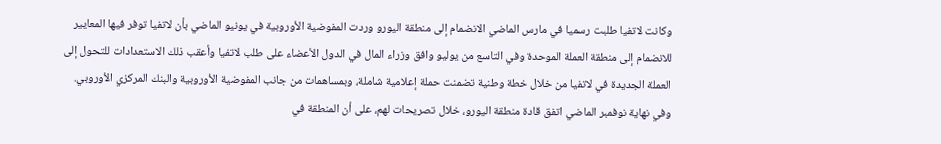وكانت لاتفيا طلبت رسميا في مارس الماضي الانضمام إلى منطقة اليورو وردت المفوضية الأوروبية في يونيو الماضي بأن لاتفيا توفر فيها المعايير للانضمام إلى منطقة العملة الموحدة وفي التاسع من يوليو وافق وزراء المال في الدول الأعضاء على طلب لاتفيا وأعقب ذلك الاستعدادات للتحول إلى العملة الجديدة في لاتفيا من خلال خطة وطنية تضمنت حملة إعلامية شاملة، وبمساهمات من جانب المفوضية الأوروبية والبنك المركزي الأوروبي.
وفي نهاية نوفمبر الماضي اتفق قادة منطقة اليورو، خلال تصريحات لهم، على أن المنطقة في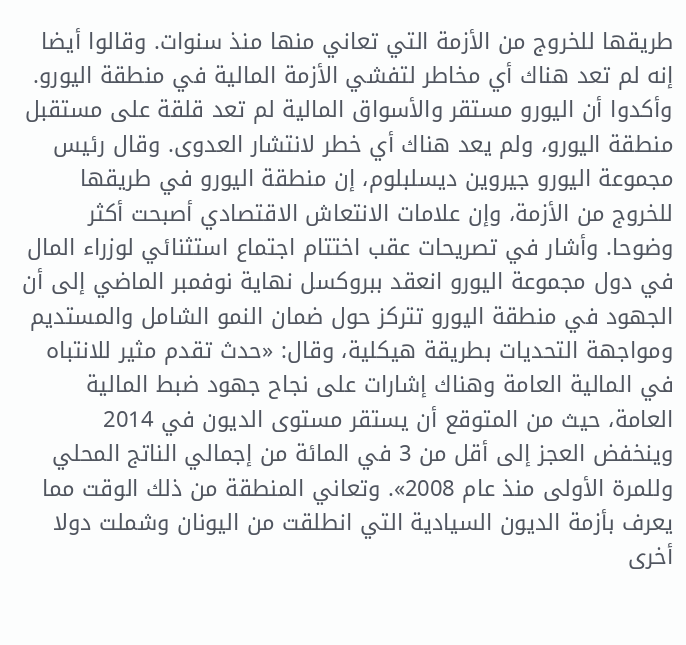طريقها للخروج من الأزمة التي تعاني منها منذ سنوات. وقالوا أيضا إنه لم تعد هناك أي مخاطر لتفشي الأزمة المالية في منطقة اليورو. وأكدوا أن اليورو مستقر والأسواق المالية لم تعد قلقة على مستقبل منطقة اليورو، ولم يعد هناك أي خطر لانتشار العدوى. وقال رئيس مجموعة اليورو جيروين ديسلبلوم، إن منطقة اليورو في طريقها للخروج من الأزمة، وإن علامات الانتعاش الاقتصادي أصبحت أكثر وضوحا. وأشار في تصريحات عقب اختتام اجتماع استثنائي لوزراء المال في دول مجموعة اليورو انعقد ببروكسل نهاية نوفمبر الماضي إلى أن الجهود في منطقة اليورو تتركز حول ضمان النمو الشامل والمستديم ومواجهة التحديات بطريقة هيكلية، وقال: «حدث تقدم مثير للانتباه في المالية العامة وهناك إشارات على نجاح جهود ضبط المالية العامة، حيث من المتوقع أن يستقر مستوى الديون في 2014 وينخفض العجز إلى أقل من 3 في المائة من إجمالي الناتج المحلي وللمرة الأولى منذ عام 2008». وتعاني المنطقة من ذلك الوقت مما يعرف بأزمة الديون السيادية التي انطلقت من اليونان وشملت دولا أخرى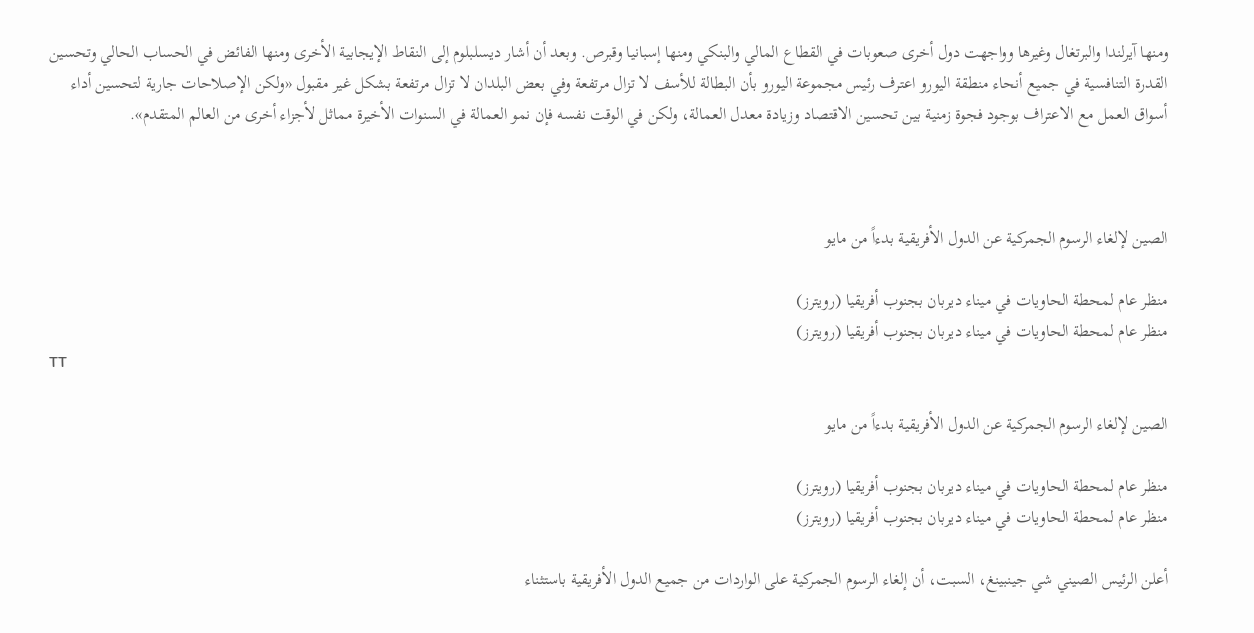ومنها آيرلندا والبرتغال وغيرها وواجهت دول أخرى صعوبات في القطاع المالي والبنكي ومنها إسبانيا وقبرص. وبعد أن أشار ديسلبلوم إلى النقاط الإيجابية الأخرى ومنها الفائض في الحساب الحالي وتحسين القدرة التنافسية في جميع أنحاء منطقة اليورو اعترف رئيس مجموعة اليورو بأن البطالة للأسف لا تزال مرتفعة وفي بعض البلدان لا تزال مرتفعة بشكل غير مقبول «ولكن الإصلاحات جارية لتحسين أداء أسواق العمل مع الاعتراف بوجود فجوة زمنية بين تحسين الاقتصاد وزيادة معدل العمالة، ولكن في الوقت نفسه فإن نمو العمالة في السنوات الأخيرة مماثل لأجزاء أخرى من العالم المتقدم».



الصين لإلغاء الرسوم الجمركية عن الدول الأفريقية بدءاً من مايو

منظر عام لمحطة الحاويات في ميناء ديربان بجنوب أفريقيا (رويترز)
منظر عام لمحطة الحاويات في ميناء ديربان بجنوب أفريقيا (رويترز)
TT

الصين لإلغاء الرسوم الجمركية عن الدول الأفريقية بدءاً من مايو

منظر عام لمحطة الحاويات في ميناء ديربان بجنوب أفريقيا (رويترز)
منظر عام لمحطة الحاويات في ميناء ديربان بجنوب أفريقيا (رويترز)

أعلن الرئيس الصيني شي جينبينغ، السبت، أن إلغاء الرسوم الجمركية على الواردات من جميع الدول الأفريقية باستثناء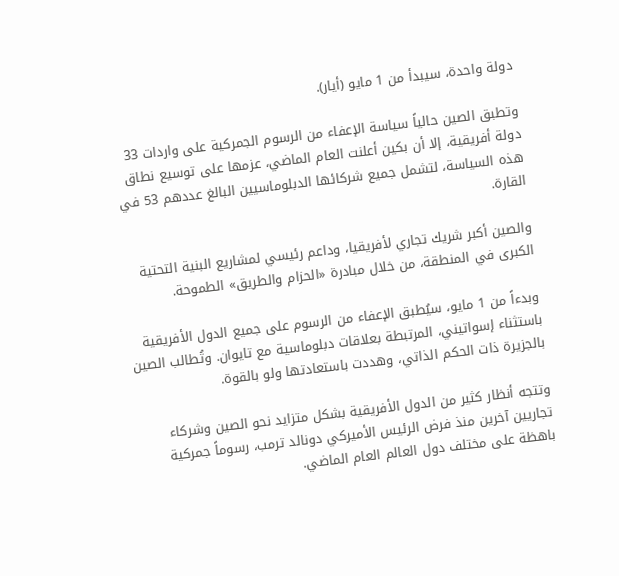دولة واحدة، سيبدأ من 1 مايو (أيار).

وتطبق الصين حالياً سياسة الإعفاء من الرسوم الجمركية على واردات 33 دولة أفريقية، إلا أن بكين أعلنت العام الماضي، عزمها على توسيع نطاق هذه السياسة، لتشمل جميع شركائها الدبلوماسيين البالغ عددهم 53 في القارة.

والصين أكبر شريك تجاري لأفريقيا، وداعم رئيسي لمشاريع البنية التحتية الكبرى في المنطقة، من خلال مبادرة «الحزام والطريق» الطموحة.

وبدءاً من 1 مايو، سيُطبق الإعفاء من الرسوم على جميع الدول الأفريقية باستثناء إسواتيني، المرتبطة بعلاقات دبلوماسية مع تايوان. وتُطالب الصين بالجزيرة ذات الحكم الذاتي، وهددت باستعادتها ولو بالقوة.

وتتجه أنظار كثير من الدول الأفريقية بشكل متزايد نحو الصين وشركاء تجاريين آخرين منذ فرض الرئيس الأميركي دونالد ترمب، رسوماً جمركية باهظة على مختلف دول العالم العام الماضي.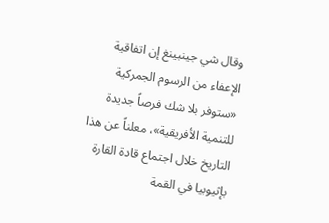وقال شي جينبينغ إن اتفاقية الإعفاء من الرسوم الجمركية «ستوفر بلا شك فرصاً جديدة للتنمية الأفريقية»، معلناً عن هذا التاريخ خلال اجتماع قادة القارة بإثيوبيا في القمة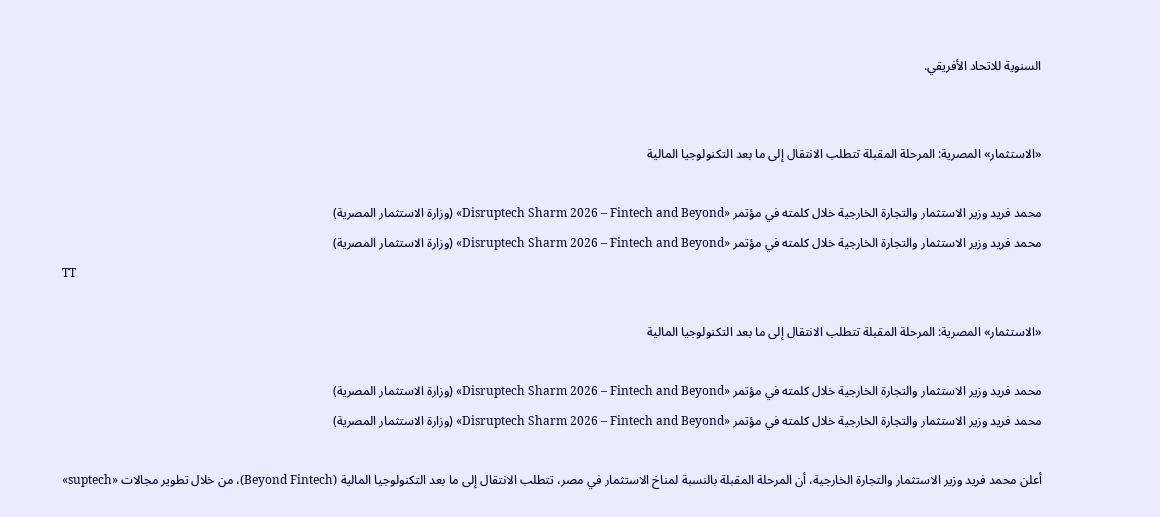السنوية للاتحاد الأفريقي.


«الاستثمار» المصرية: المرحلة المقبلة تتطلب الانتقال إلى ما بعد التكنولوجيا المالية

محمد فريد وزير الاستثمار والتجارة الخارجية خلال كلمته في مؤتمر «Disruptech Sharm 2026 – Fintech and Beyond» (وزارة الاستثمار المصرية)
محمد فريد وزير الاستثمار والتجارة الخارجية خلال كلمته في مؤتمر «Disruptech Sharm 2026 – Fintech and Beyond» (وزارة الاستثمار المصرية)
TT

«الاستثمار» المصرية: المرحلة المقبلة تتطلب الانتقال إلى ما بعد التكنولوجيا المالية

محمد فريد وزير الاستثمار والتجارة الخارجية خلال كلمته في مؤتمر «Disruptech Sharm 2026 – Fintech and Beyond» (وزارة الاستثمار المصرية)
محمد فريد وزير الاستثمار والتجارة الخارجية خلال كلمته في مؤتمر «Disruptech Sharm 2026 – Fintech and Beyond» (وزارة الاستثمار المصرية)

أعلن محمد فريد وزير الاستثمار والتجارة الخارجية، أن المرحلة المقبلة بالنسبة لمناخ الاستثمار في مصر، تتطلب الانتقال إلى ما بعد التكنولوجيا المالية (Beyond Fintech)، من خلال تطوير مجالات «suptech»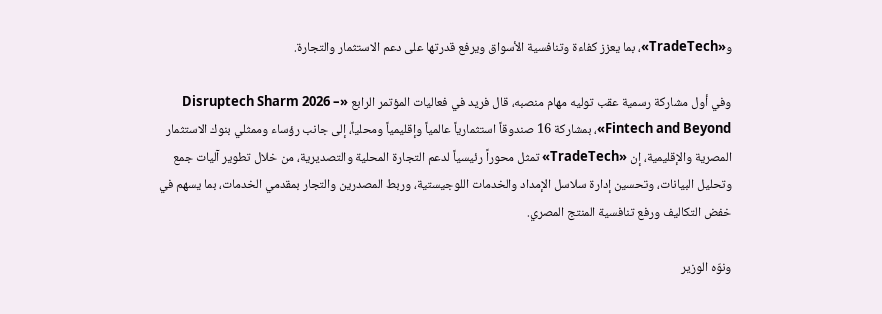و«TradeTech»، بما يعزز كفاءة وتنافسية الأسواق ويرفع قدرتها على دعم الاستثمار والتجارة.

وفي أول مشاركة رسمية عقب توليه مهام منصبه، قال فريد في فعاليات المؤتمر الرابع «Disruptech Sharm 2026 – Fintech and Beyond»، بمشاركة 16 صندوقاً استثمارياً عالمياً وإقليمياً ومحلياً، إلى جانب رؤساء وممثلي بنوك الاستثمار المصرية والإقليمية، إن «TradeTech» تمثل محوراً رئيسياً لدعم التجارة المحلية والتصديرية، من خلال تطوير آليات جمع وتحليل البيانات، وتحسين إدارة سلاسل الإمداد والخدمات اللوجيستية، وربط المصدرين والتجار بمقدمي الخدمات، بما يسهم في خفض التكاليف ورفع تنافسية المنتج المصري.

ونوّه الوزير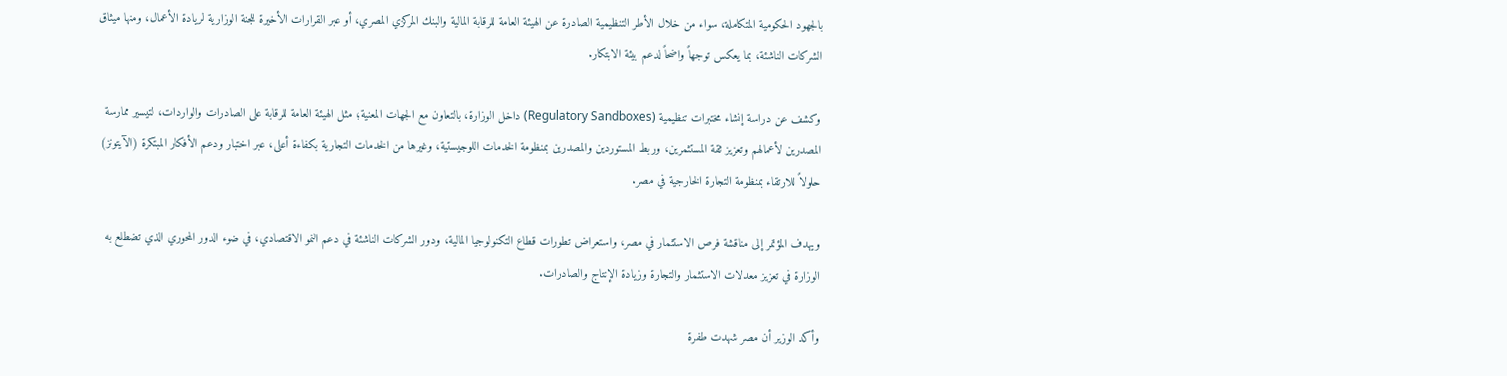بالجهود الحكومية المتكاملة، سواء من خلال الأطر التنظيمية الصادرة عن الهيئة العامة للرقابة المالية والبنك المركزي المصري، أو عبر القرارات الأخيرة للجنة الوزارية لريادة الأعمال، ومنها ميثاق الشركات الناشئة، بما يعكس توجهاً واضحاً لدعم بيئة الابتكار.

وكشف عن دراسة إنشاء مختبرات تنظيمية (Regulatory Sandboxes) داخل الوزارة، بالتعاون مع الجهات المعنية؛ مثل الهيئة العامة للرقابة على الصادرات والواردات، لتيسير ممارسة المصدرين لأعمالهم وتعزيز ثقة المستثمرين، وربط المستوردين والمصدرين بمنظومة الخدمات اللوجيستية، وغيرها من الخدمات التجارية بكفاءة أعلى، عبر اختبار ودعم الأفكار المبتكرة (الآيتونز) حلولاً للارتقاء بمنظومة التجارة الخارجية في مصر.

ويهدف المؤتمر إلى مناقشة فرص الاستثمار في مصر، واستعراض تطورات قطاع التكنولوجيا المالية، ودور الشركات الناشئة في دعم النمو الاقتصادي، في ضوء الدور المحوري الذي تضطلع به الوزارة في تعزيز معدلات الاستثمار والتجارة وزيادة الإنتاج والصادرات.

وأكد الوزير أن مصر شهدت طفرة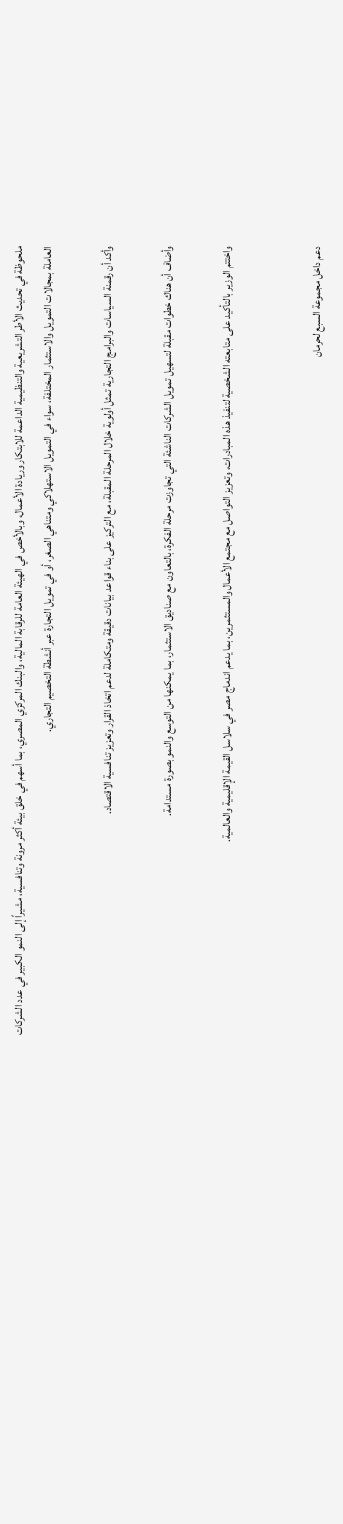ملحوظة في تحديث الأطر التشريعية والتنظيمية الداعمة للابتكار وريادة الأعمال، وبالأخص في الهيئة العامة للرقابة المالية، والبنك المركزي المصري، بما أسهم في خلق بيئة أكثر مرونة وتنافسية، مشيراً إلى النمو الكبير في عدد الشركات العاملة بمجالات التمويل والاستثمار المختلفة، سواء في التمويل الاستهلاكي ومتناهي الصغر، أو في تمويل التجارة عبر أنشطة التخصيم التجاري.

وأكد أن رقمنة السياسات والبرامج التجارية تمثل أولوية خلال المرحلة المقبلة، مع التركيز على بناء قواعد بيانات دقيقة ومتكاملة لدعم اتخاذ القرار وتعزيز تنافسية الاقتصاد.

وأضاف أن هناك خطوات مقبلة لتسهيل تمويل الشركات الناشئة التي تجاوزت مرحلة الفكرة، بالتعاون مع صناديق الاستثمار، بما يمكنها من التوسع والنمو بصورة مستدامة.

واختتم الوزير بالتأكيد على متابعته الشخصية لتنفيذ هذه المبادرات، وتعزيز التواصل مع مجتمع الأعمال والمستثمرين، بما يدعم اندماج مصر في سلاسل القيمة الإقليمية والعالمية.


دعم داخل مجموعة السبع لحرمان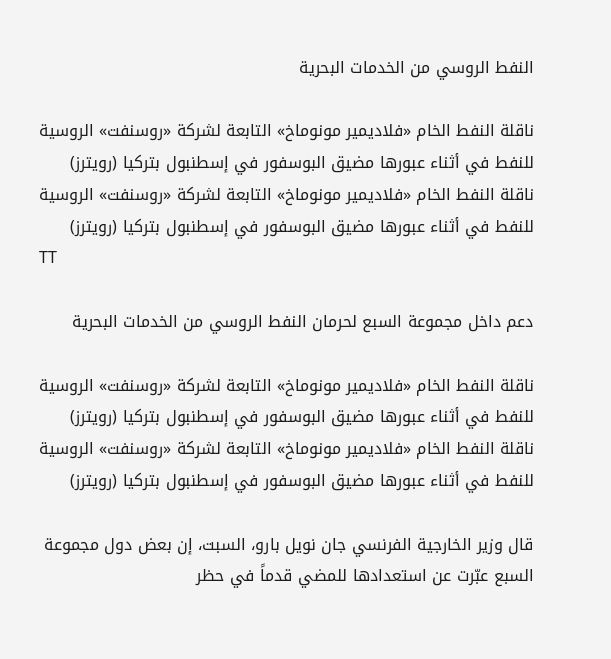النفط الروسي من الخدمات البحرية

ناقلة النفط الخام «فلاديمير مونوماخ» التابعة لشركة «روسنفت» الروسية للنفط في أثناء عبورها مضيق البوسفور في إسطنبول بتركيا (رويترز)
ناقلة النفط الخام «فلاديمير مونوماخ» التابعة لشركة «روسنفت» الروسية للنفط في أثناء عبورها مضيق البوسفور في إسطنبول بتركيا (رويترز)
TT

دعم داخل مجموعة السبع لحرمان النفط الروسي من الخدمات البحرية

ناقلة النفط الخام «فلاديمير مونوماخ» التابعة لشركة «روسنفت» الروسية للنفط في أثناء عبورها مضيق البوسفور في إسطنبول بتركيا (رويترز)
ناقلة النفط الخام «فلاديمير مونوماخ» التابعة لشركة «روسنفت» الروسية للنفط في أثناء عبورها مضيق البوسفور في إسطنبول بتركيا (رويترز)

قال وزير الخارجية الفرنسي جان نويل بارو، السبت، إن بعض دول مجموعة السبع عبّرت عن استعدادها للمضي قدماً في ‌حظر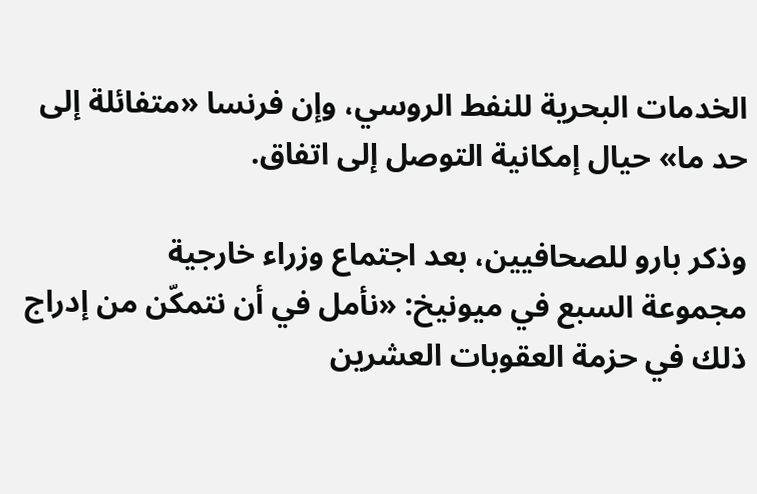الخدمات ‌البحرية للنفط ‌الروسي، وإن فرنسا «متفائلة إلى حد ما» حيال إمكانية التوصل إلى اتفاق.

وذكر بارو للصحافيين، بعد اجتماع وزراء خارجية مجموعة ‌السبع ‌في ميونيخ: «نأمل في ‌أن نتمكّن من ‌إدراج ذلك في حزمة العقوبات العشرين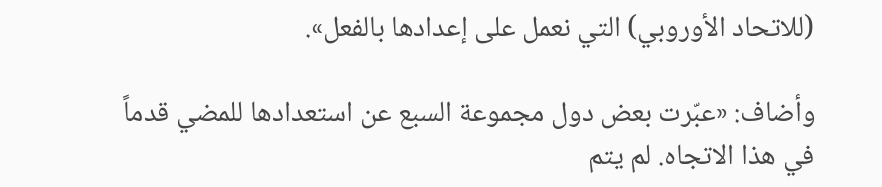(للاتحاد الأوروبي) التي نعمل ‌على إعدادها بالفعل».

وأضاف: «عبّرت بعض دول مجموعة السبع عن استعدادها للمضي قدماً في هذا الاتجاه. لم يتم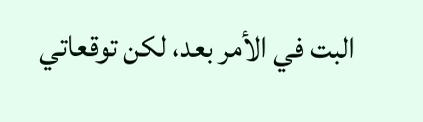البت في الأمر بعد، لكن توقعاتي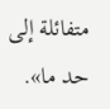متفائلة إلى حد ما».